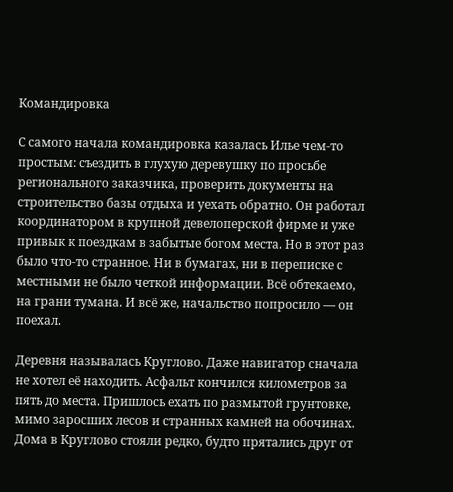Командировка

С самого начала командировка казалась Илье чем-то простым: съездить в глухую деревушку по просьбе регионального заказчика, проверить документы на строительство базы отдыха и уехать обратно. Он работал координатором в крупной девелоперской фирме и уже привык к поездкам в забытые богом места. Но в этот раз было что-то странное. Ни в бумагах, ни в переписке с местными не было четкой информации. Всё обтекаемо, на грани тумана. И всё же, начальство попросило — он поехал.

Деревня называлась Круглово. Даже навигатор сначала не хотел её находить. Асфальт кончился километров за пять до места. Пришлось ехать по размытой грунтовке, мимо заросших лесов и странных камней на обочинах. Дома в Круглово стояли редко, будто прятались друг от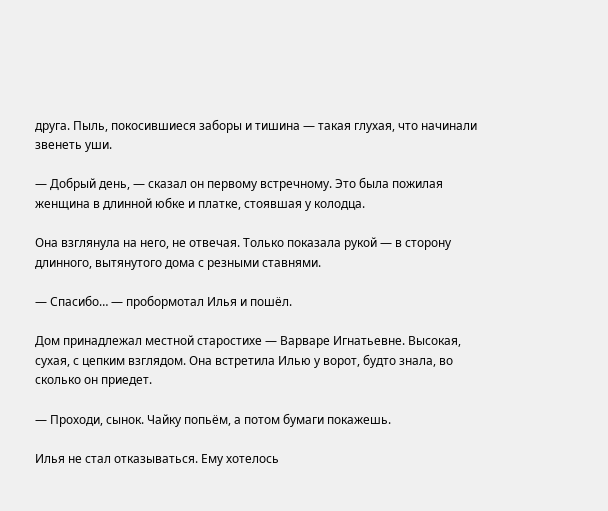друга. Пыль, покосившиеся заборы и тишина — такая глухая, что начинали звенеть уши.

— Добрый день, — сказал он первому встречному. Это была пожилая женщина в длинной юбке и платке, стоявшая у колодца.

Она взглянула на него, не отвечая. Только показала рукой — в сторону длинного, вытянутого дома с резными ставнями.

— Спасибо… — пробормотал Илья и пошёл.

Дом принадлежал местной старостихе — Варваре Игнатьевне. Высокая, сухая, с цепким взглядом. Она встретила Илью у ворот, будто знала, во сколько он приедет.

— Проходи, сынок. Чайку попьём, а потом бумаги покажешь.

Илья не стал отказываться. Ему хотелось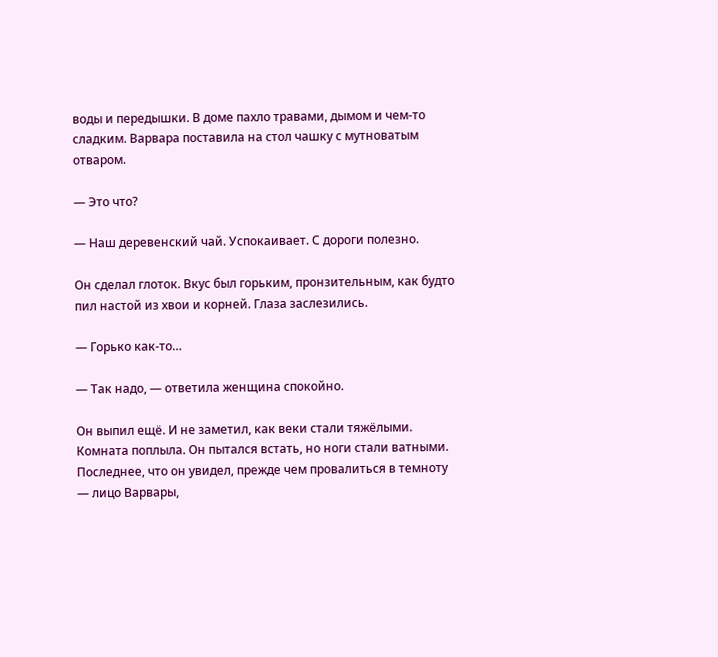воды и передышки. В доме пахло травами, дымом и чем-то сладким. Варвара поставила на стол чашку с мутноватым отваром.

— Это что?

— Наш деревенский чай. Успокаивает. С дороги полезно.

Он сделал глоток. Вкус был горьким, пронзительным, как будто пил настой из хвои и корней. Глаза заслезились.

— Горько как-то…

— Так надо, — ответила женщина спокойно.

Он выпил ещё. И не заметил, как веки стали тяжёлыми. Комната поплыла. Он пытался встать, но ноги стали ватными. Последнее, что он увидел, прежде чем провалиться в темноту — лицо Варвары,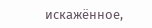искажённое,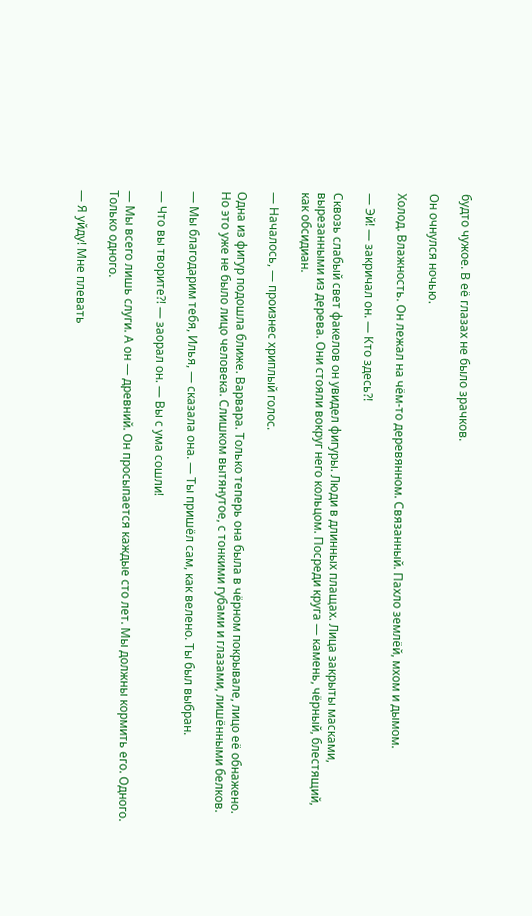будто чужое. В её глазах не было зрачков.

Он очнулся ночью.

Холод. Влажность. Он лежал на чём-то деревянном. Связанный. Пахло землёй, мхом и дымом.

— Эй! — закричал он. — Кто здесь?!

Сквозь слабый свет факелов он увидел фигуры. Люди в длинных плащах. Лица закрыты масками, вырезанными из дерева. Они стояли вокруг него кольцом. Посреди круга — камень, чёрный, блестящий, как обсидиан.

— Началось, — произнес хриплый голос.

Одна из фигур подошла ближе. Варвара. Только теперь она была в чёрном покрывале, лицо её обнажено. Но это уже не было лицо человека. Слишком вытянутое, с тонкими губами и глазами, лишёнными белков.

— Мы благодарим тебя, Илья, — сказала она. — Ты пришёл сам, как велено. Ты был выбран.

— Что вы творите?! — заорал он. — Вы с ума сошли!

— Мы всего лишь слуги. А он — древний. Он просыпается каждые сто лет. Мы должны кормить его. Одного. Только одного.

— Я уйду! Мне плевать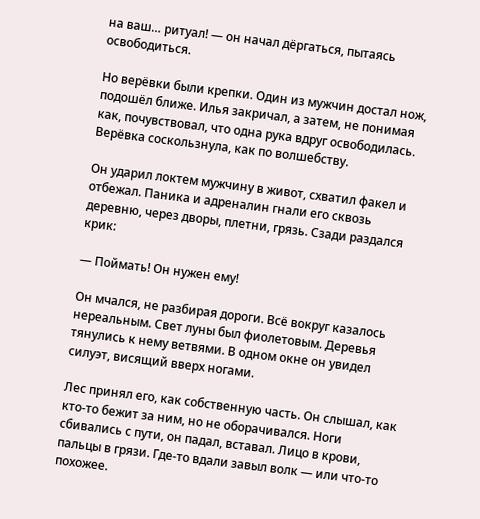на ваш… ритуал! — он начал дёргаться, пытаясь освободиться.

Но верёвки были крепки. Один из мужчин достал нож, подошёл ближе. Илья закричал, а затем, не понимая как, почувствовал, что одна рука вдруг освободилась. Верёвка соскользнула, как по волшебству.

Он ударил локтем мужчину в живот, схватил факел и отбежал. Паника и адреналин гнали его сквозь деревню, через дворы, плетни, грязь. Сзади раздался крик:

— Поймать! Он нужен ему!

Он мчался, не разбирая дороги. Всё вокруг казалось нереальным. Свет луны был фиолетовым. Деревья тянулись к нему ветвями. В одном окне он увидел силуэт, висящий вверх ногами.

Лес принял его, как собственную часть. Он слышал, как кто-то бежит за ним, но не оборачивался. Ноги сбивались с пути, он падал, вставал. Лицо в крови, пальцы в грязи. Где-то вдали завыл волк — или что-то похожее.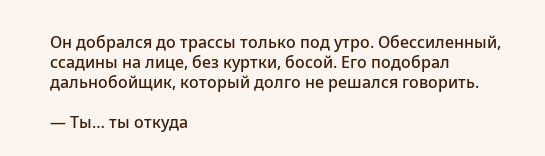Он добрался до трассы только под утро. Обессиленный, ссадины на лице, без куртки, босой. Его подобрал дальнобойщик, который долго не решался говорить.

— Ты… ты откуда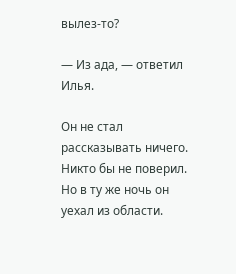вылез-то?

— Из ада, — ответил Илья.

Он не стал рассказывать ничего. Никто бы не поверил. Но в ту же ночь он уехал из области.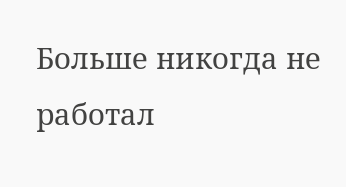Больше никогда не работал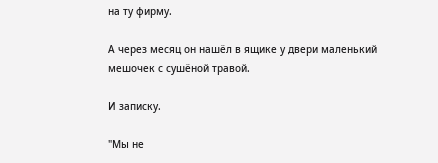на ту фирму.

А через месяц он нашёл в ящике у двери маленький мешочек с сушёной травой.

И записку.

"Мы не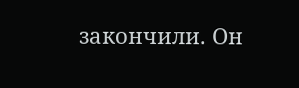закончили. Он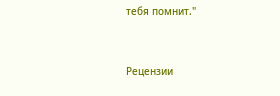тебя помнит."


Рецензии